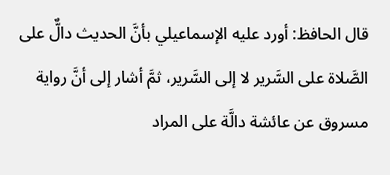قال الحافظ: أورد عليه الإسماعيلي بأنَّ الحديث دالٌّ على الصَّلاة على السَّرير لا إلى السَّرير، ثمَّ أشار إلى أنَّ رواية مسروق عن عائشة دالَّة على المراد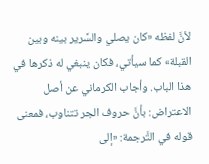لأنَّ لفظه «كان يصلي والسَّرير بينه وبين القبلة» كما سيأتي، فكان ينبغي له ذكرها في هذا الباب. وأجاب الكرماني عن أصل الاعتراض: بأنَّ حروف الجر تتناوب، فمعنى قوله في التَّرجمة: «إلى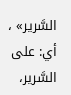السَّرير» ، أي: على السَّرير،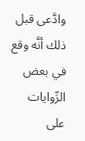وادَّعى قبل ذلك أنَّه وقع في بعض الرِّوايات على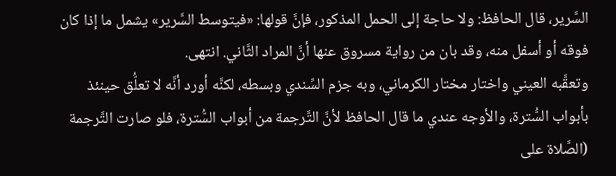السَّرير، قال الحافظ: ولا حاجة إلى الحمل المذكور، فإنَّ قولها: «فيتوسط السَّرير» يشمل ما إذا كان فوقه أو أسفل منه، وقد بان من رواية مسروق عنها أنَّ المراد الثَّاني. انتهى.
وتعقَّبه العيني واختار مختار الكرماني، وبه جزم السِّندي وبسطه، لكنَّه أورد أنَّه لا تعلُّق حينئذ بأبواب السُّترة، والأوجه عندي ما قال الحافظ لأنَّ التَّرجمة من أبواب السُّترة، فلو صارت التَّرجمة (الصَّلاة على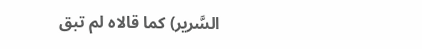السَّرير) كما قالاه لم تبق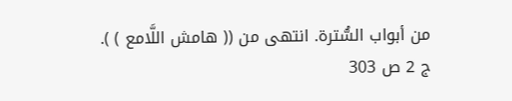من أبواب السُّترة. انتهى من (( هامش اللَّامع ) ).
ج 2 ص 303